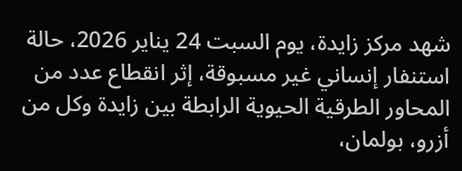شهد مركز زايدة، يوم السبت 24 يناير 2026، حالة استنفار إنساني غير مسبوقة، إثر انقطاع عدد من المحاور الطرقية الحيوية الرابطة بين زايدة وكل من أزرو، بولمان،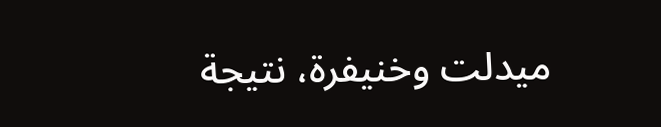ميدلت وخنيفرة، نتيجة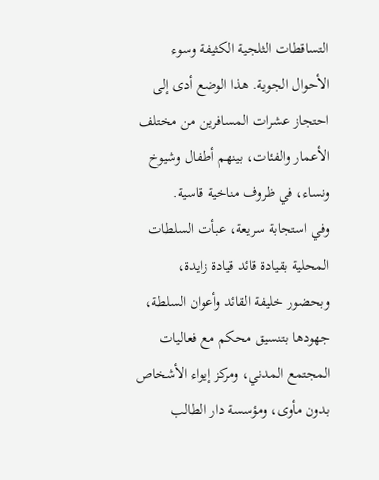التساقطات الثلجية الكثيفة وسوء الأحوال الجوية. هذا الوضع أدى إلى احتجاز عشرات المسافرين من مختلف الأعمار والفئات، بينهم أطفال وشيوخ ونساء، في ظروف مناخية قاسية.
وفي استجابة سريعة، عبأت السلطات المحلية بقيادة قائد قيادة زايدة، وبحضور خليفة القائد وأعوان السلطة، جهودها بتنسيق محكم مع فعاليات المجتمع المدني، ومركز إيواء الأشخاص بدون مأوى، ومؤسسة دار الطالب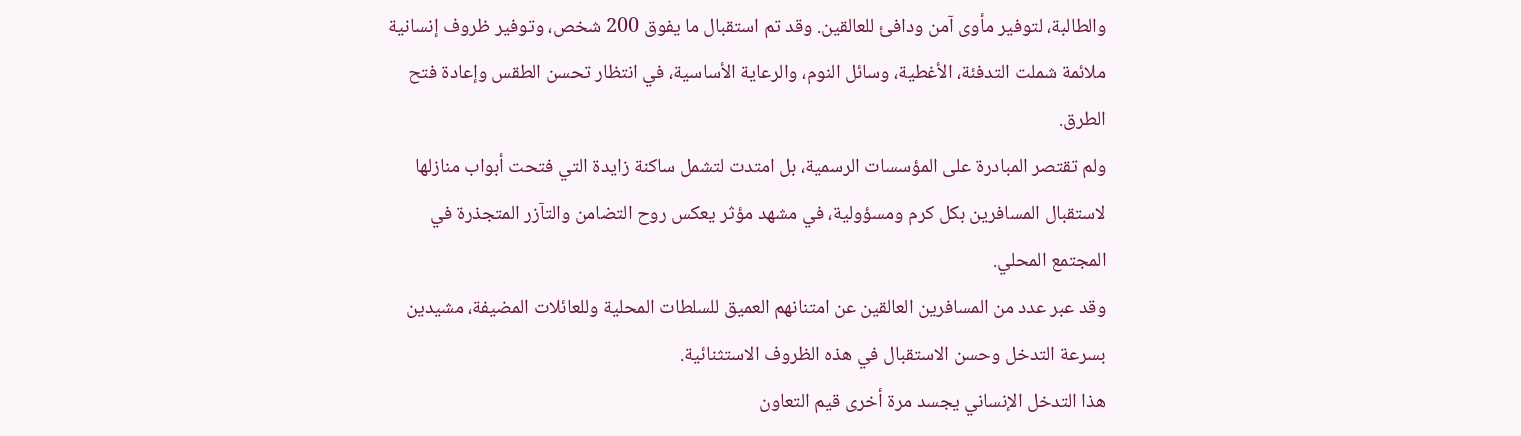والطالبة، لتوفير مأوى آمن ودافئ للعالقين. وقد تم استقبال ما يفوق 200 شخص، وتوفير ظروف إنسانية ملائمة شملت التدفئة، الأغطية، وسائل النوم، والرعاية الأساسية، في انتظار تحسن الطقس وإعادة فتح الطرق.
ولم تقتصر المبادرة على المؤسسات الرسمية، بل امتدت لتشمل ساكنة زايدة التي فتحت أبواب منازلها لاستقبال المسافرين بكل كرم ومسؤولية، في مشهد مؤثر يعكس روح التضامن والتآزر المتجذرة في المجتمع المحلي.
وقد عبر عدد من المسافرين العالقين عن امتنانهم العميق للسلطات المحلية وللعائلات المضيفة، مشيدين بسرعة التدخل وحسن الاستقبال في هذه الظروف الاستثنائية.
هذا التدخل الإنساني يجسد مرة أخرى قيم التعاون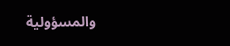والمسؤولية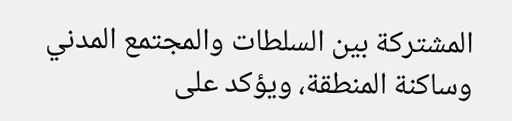المشتركة بين السلطات والمجتمع المدني وساكنة المنطقة، ويؤكد على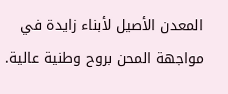المعدن الأصيل لأبناء زايدة في مواجهة المحن بروح وطنية عالية.